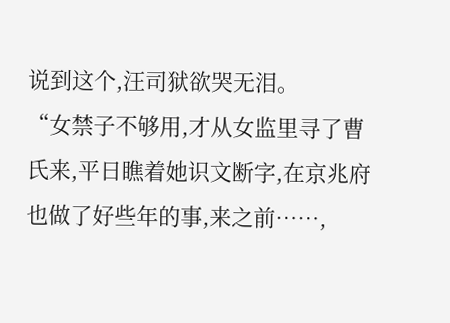说到这个,汪司狱欲哭无泪。
“女禁子不够用,才从女监里寻了曹氏来,平日瞧着她识文断字,在京兆府也做了好些年的事,来之前……,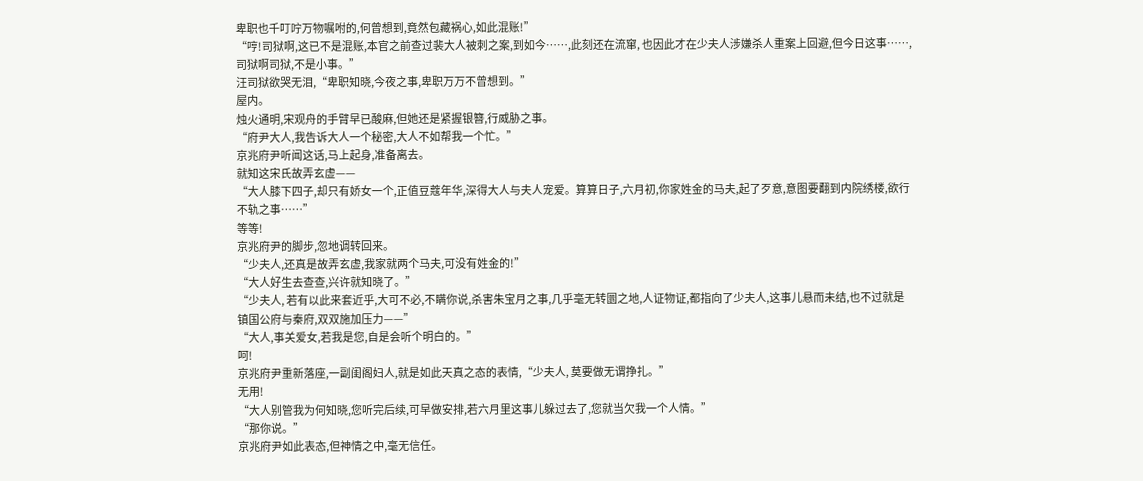卑职也千叮咛万物嘱咐的,何曾想到,竟然包藏祸心,如此混账!”
“哼!司狱啊,这已不是混账,本官之前查过裴大人被刺之案,到如今……,此刻还在流窜, 也因此才在少夫人涉嫌杀人重案上回避,但今日这事……,司狱啊司狱,不是小事。”
汪司狱欲哭无泪,“卑职知晓,今夜之事,卑职万万不曾想到。”
屋内。
烛火通明,宋观舟的手臂早已酸麻,但她还是紧握银簪,行威胁之事。
“府尹大人,我告诉大人一个秘密,大人不如帮我一个忙。”
京兆府尹听闻这话,马上起身,准备离去。
就知这宋氏故弄玄虚——
“大人膝下四子,却只有娇女一个,正值豆蔻年华,深得大人与夫人宠爱。算算日子,六月初,你家姓金的马夫,起了歹意,意图要翻到内院绣楼,欲行不轨之事……”
等等!
京兆府尹的脚步,忽地调转回来。
“少夫人,还真是故弄玄虚,我家就两个马夫,可没有姓金的!”
“大人好生去查查,兴许就知晓了。”
“少夫人, 若有以此来套近乎,大可不必,不瞒你说,杀害朱宝月之事,几乎毫无转圜之地,人证物证,都指向了少夫人,这事儿悬而未结,也不过就是镇国公府与秦府,双双施加压力——”
“大人,事关爱女,若我是您,自是会听个明白的。”
呵!
京兆府尹重新落座,一副闺阁妇人,就是如此天真之态的表情,“少夫人, 莫要做无谓挣扎。”
无用!
“大人别管我为何知晓,您听完后续,可早做安排,若六月里这事儿躲过去了,您就当欠我一个人情。”
“那你说。”
京兆府尹如此表态,但神情之中,毫无信任。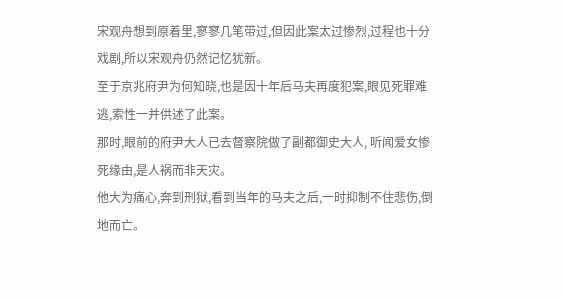宋观舟想到原着里,寥寥几笔带过,但因此案太过惨烈,过程也十分戏剧,所以宋观舟仍然记忆犹新。
至于京兆府尹为何知晓,也是因十年后马夫再度犯案,眼见死罪难逃,索性一并供述了此案。
那时,眼前的府尹大人已去督察院做了副都御史大人, 听闻爱女惨死缘由,是人祸而非天灾。
他大为痛心,奔到刑狱,看到当年的马夫之后,一时抑制不住悲伤,倒地而亡。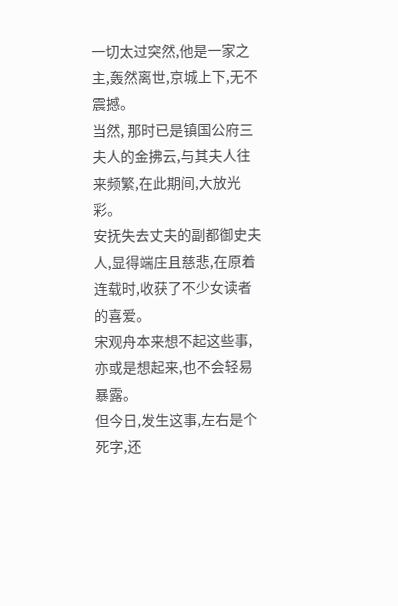一切太过突然,他是一家之主,轰然离世,京城上下,无不震撼。
当然, 那时已是镇国公府三夫人的金拂云,与其夫人往来频繁,在此期间,大放光彩。
安抚失去丈夫的副都御史夫人,显得端庄且慈悲,在原着连载时,收获了不少女读者的喜爱。
宋观舟本来想不起这些事,亦或是想起来,也不会轻易暴露。
但今日,发生这事,左右是个死字,还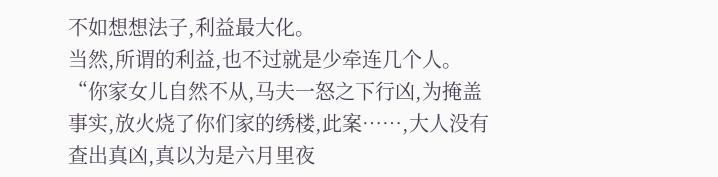不如想想法子,利益最大化。
当然,所谓的利益,也不过就是少牵连几个人。
“你家女儿自然不从,马夫一怒之下行凶,为掩盖事实,放火烧了你们家的绣楼,此案……,大人没有查出真凶,真以为是六月里夜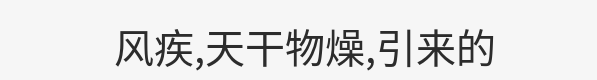风疾,天干物燥,引来的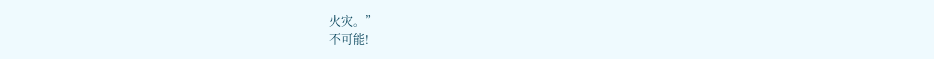火灾。”
不可能!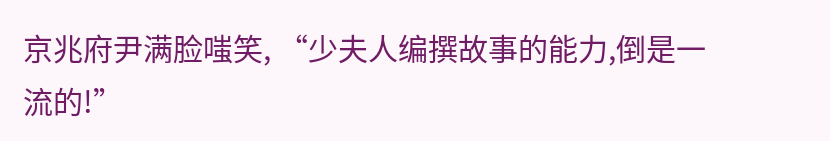京兆府尹满脸嗤笑, “少夫人编撰故事的能力,倒是一流的!”